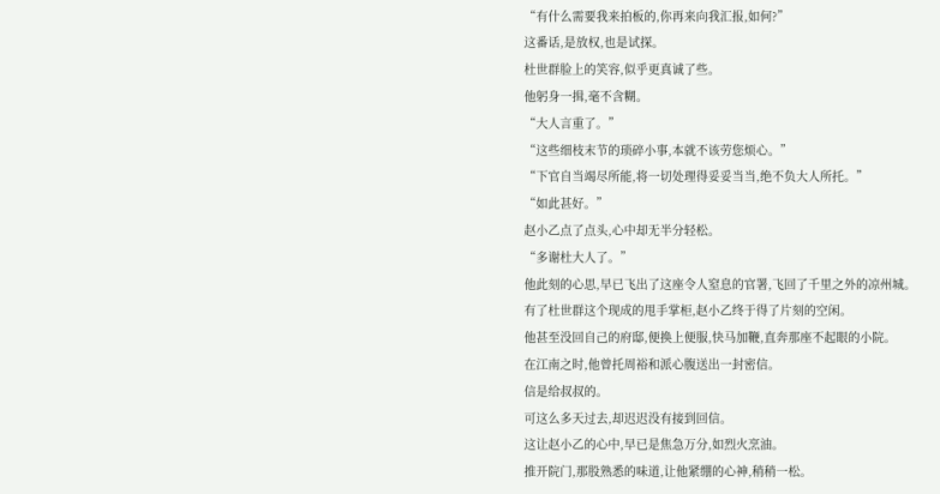“有什么需要我来拍板的,你再来向我汇报,如何?”
这番话,是放权,也是试探。
杜世群脸上的笑容,似乎更真诚了些。
他躬身一揖,毫不含糊。
“大人言重了。”
“这些细枝末节的琐碎小事,本就不该劳您烦心。”
“下官自当竭尽所能,将一切处理得妥妥当当,绝不负大人所托。”
“如此甚好。”
赵小乙点了点头,心中却无半分轻松。
“多谢杜大人了。”
他此刻的心思,早已飞出了这座令人窒息的官署,飞回了千里之外的凉州城。
有了杜世群这个现成的甩手掌柜,赵小乙终于得了片刻的空闲。
他甚至没回自己的府邸,便换上便服,快马加鞭,直奔那座不起眼的小院。
在江南之时,他曾托周裕和派心腹送出一封密信。
信是给叔叔的。
可这么多天过去,却迟迟没有接到回信。
这让赵小乙的心中,早已是焦急万分,如烈火烹油。
推开院门,那股熟悉的味道,让他紧绷的心神,稍稍一松。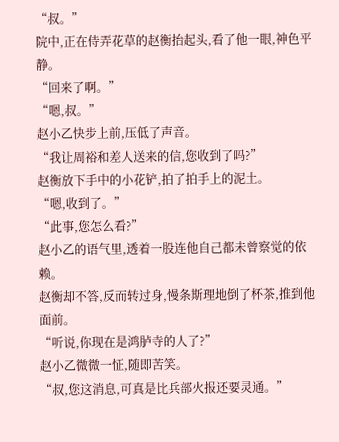“叔。”
院中,正在侍弄花草的赵衡抬起头,看了他一眼,神色平静。
“回来了啊。”
“嗯,叔。”
赵小乙快步上前,压低了声音。
“我让周裕和差人送来的信,您收到了吗?”
赵衡放下手中的小花铲,拍了拍手上的泥土。
“嗯,收到了。”
“此事,您怎么看?”
赵小乙的语气里,透着一股连他自己都未曾察觉的依赖。
赵衡却不答,反而转过身,慢条斯理地倒了杯茶,推到他面前。
“听说,你现在是鸿胪寺的人了?”
赵小乙微微一怔,随即苦笑。
“叔,您这消息,可真是比兵部火报还要灵通。”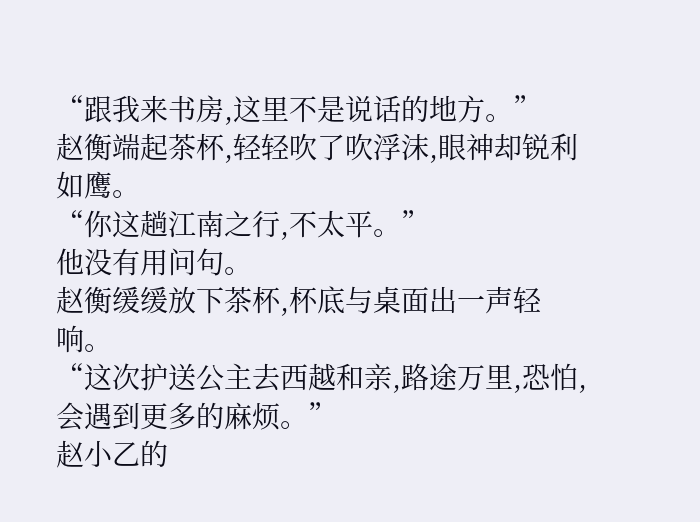“跟我来书房,这里不是说话的地方。”
赵衡端起茶杯,轻轻吹了吹浮沫,眼神却锐利如鹰。
“你这趟江南之行,不太平。”
他没有用问句。
赵衡缓缓放下茶杯,杯底与桌面出一声轻响。
“这次护送公主去西越和亲,路途万里,恐怕,会遇到更多的麻烦。”
赵小乙的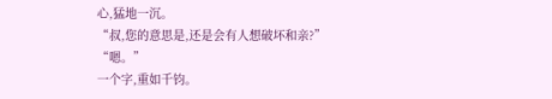心,猛地一沉。
“叔,您的意思是,还是会有人想破坏和亲?”
“嗯。”
一个字,重如千钧。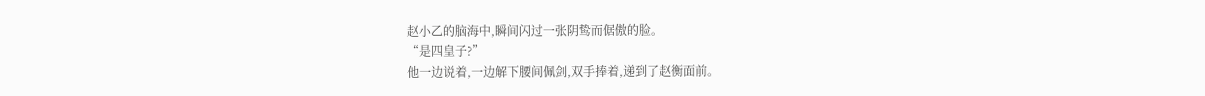赵小乙的脑海中,瞬间闪过一张阴鸷而倨傲的脸。
“是四皇子?”
他一边说着,一边解下腰间佩剑,双手捧着,递到了赵衡面前。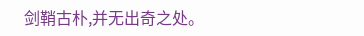剑鞘古朴,并无出奇之处。